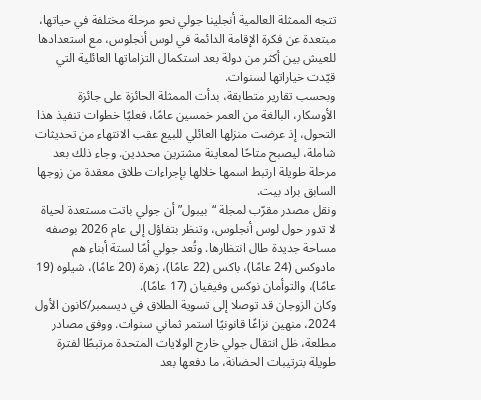تتجه الممثلة العالمية أنجلينا جولي نحو مرحلة مختلفة في حياتها، مبتعدة عن فكرة الإقامة الدائمة في لوس أنجلوس، مع استعدادها للعيش بين أكثر من دولة بعد استكمال التزاماتها العائلية التي قيّدت خياراتها لسنوات.
وبحسب تقارير متطابقة، بدأت الممثلة الحائزة على جائزة الأوسكار، البالغة من العمر خمسين عامًا، فعليًا خطوات تنفيذ هذا التحول، إذ عرضت منزلها العائلي للبيع عقب الانتهاء من تحديثات شاملة، ليصبح متاحًا لمعاينة مشترين محددين. وجاء ذلك بعد مرحلة طويلة ارتبط اسمها خلالها بإجراءات طلاق معقدة من زوجها السابق براد بيت.
ونقل مصدر مقرّب لمجلة “بيبول” أن جولي باتت مستعدة لحياة لا تدور حول لوس أنجلوس، وتنظر بتفاؤل إلى عام 2026 بوصفه مساحة جديدة طال انتظارها. وتُعد جولي أمًا لستة أبناء هم مادوكس (24 عامًا)، باكس (22 عامًا)، زهرة (20 عامًا)، شيلوه (19 عامًا)، والتوأمان نوكس وفيفيان (17 عامًا).
وكان الزوجان قد توصلا إلى تسوية الطلاق في ديسمبر/كانون الأول 2024، منهين نزاعًا قانونيًا استمر ثماني سنوات. ووفق مصادر مطلعة، ظل انتقال جولي خارج الولايات المتحدة مرتبطًا لفترة طويلة بترتيبات الحضانة، ما دفعها بعد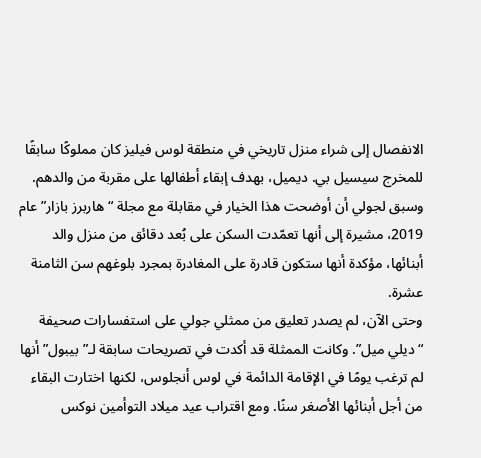الانفصال إلى شراء منزل تاريخي في منطقة لوس فيليز كان مملوكًا سابقًا للمخرج سيسيل بي. ديميل، بهدف إبقاء أطفالها على مقربة من والدهم.
وسبق لجولي أن أوضحت هذا الخيار في مقابلة مع مجلة “هاربرز بازار” عام 2019، مشيرة إلى أنها تعمّدت السكن على بُعد دقائق من منزل والد أبنائها، مؤكدة أنها ستكون قادرة على المغادرة بمجرد بلوغهم سن الثامنة عشرة.
وحتى الآن، لم يصدر تعليق من ممثلي جولي على استفسارات صحيفة “ديلي ميل”. وكانت الممثلة قد أكدت في تصريحات سابقة لـ”بيبول” أنها لم ترغب يومًا في الإقامة الدائمة في لوس أنجلوس، لكنها اختارت البقاء من أجل أبنائها الأصغر سنًا. ومع اقتراب عيد ميلاد التوأمين نوكس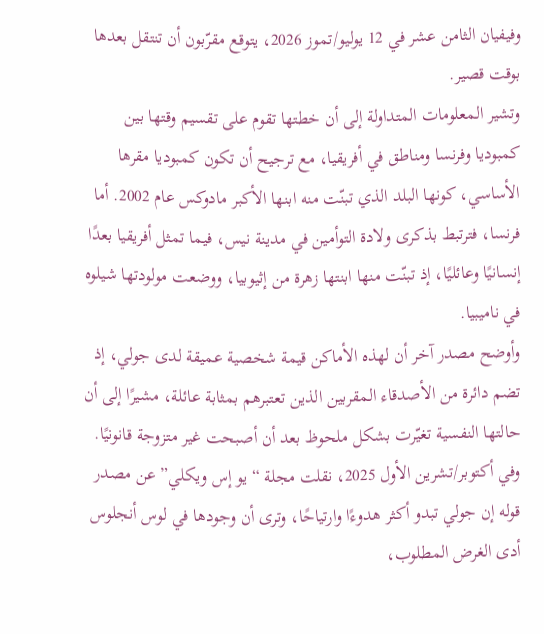وفيفيان الثامن عشر في 12 يوليو/تموز 2026، يتوقع مقرّبون أن تنتقل بعدها بوقت قصير.
وتشير المعلومات المتداولة إلى أن خطتها تقوم على تقسيم وقتها بين كمبوديا وفرنسا ومناطق في أفريقيا، مع ترجيح أن تكون كمبوديا مقرها الأساسي، كونها البلد الذي تبنّت منه ابنها الأكبر مادوكس عام 2002. أما فرنسا، فترتبط بذكرى ولادة التوأمين في مدينة نيس، فيما تمثل أفريقيا بعدًا إنسانيًا وعائليًا، إذ تبنّت منها ابنتها زهرة من إثيوبيا، ووضعت مولودتها شيلوه في ناميبيا.
وأوضح مصدر آخر أن لهذه الأماكن قيمة شخصية عميقة لدى جولي، إذ تضم دائرة من الأصدقاء المقربين الذين تعتبرهم بمثابة عائلة، مشيرًا إلى أن حالتها النفسية تغيّرت بشكل ملحوظ بعد أن أصبحت غير متزوجة قانونيًا. وفي أكتوبر/تشرين الأول 2025، نقلت مجلة “يو إس ويكلي” عن مصدر قوله إن جولي تبدو أكثر هدوءًا وارتياحًا، وترى أن وجودها في لوس أنجلوس أدى الغرض المطلوب،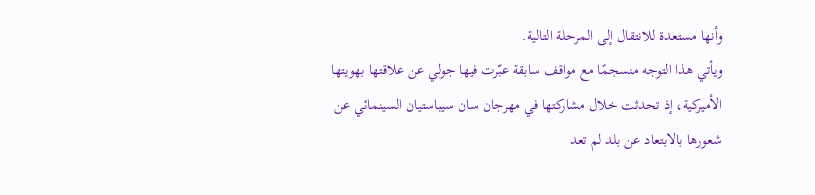وأنها مستعدة للانتقال إلى المرحلة التالية.
ويأتي هذا التوجه منسجمًا مع مواقف سابقة عبّرت فيها جولي عن علاقتها بهويتها الأميركية، إذ تحدثت خلال مشاركتها في مهرجان سان سيباستيان السينمائي عن شعورها بالابتعاد عن بلد لم تعد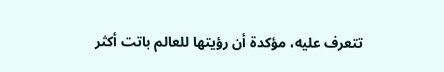تتعرف عليه، مؤكدة أن رؤيتها للعالم باتت أكثر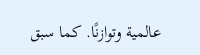عالمية وتوازنًا. كما سبق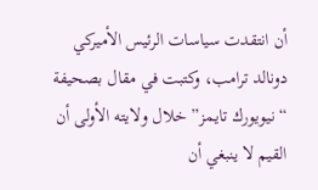أن انتقدت سياسات الرئيس الأميركي دونالد ترامب، وكتبت في مقال بصحيفة “نيويورك تايمز” خلال ولايته الأولى أن القيم لا ينبغي أن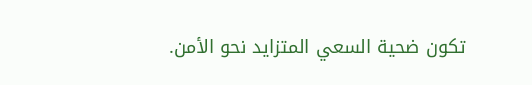تكون ضحية السعي المتزايد نحو الأمن.